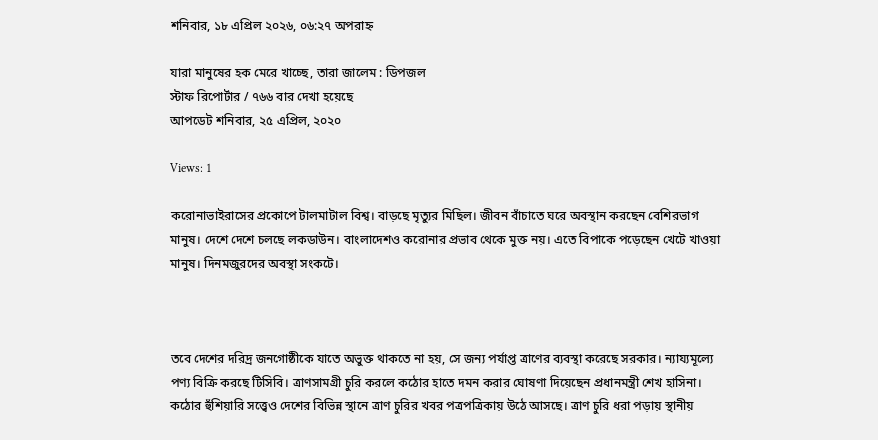শনিবার, ১৮ এপ্রিল ২০২৬, ০৬:২৭ অপরাহ্ন

যারা মানুষের হক মেরে খাচ্ছে, তারা জালেম : ডিপজল
স্টাফ রিপোর্টার / ৭৬৬ বার দেখা হয়েছে
আপডেট শনিবার, ২৫ এপ্রিল, ২০২০

Views: 1

করোনাভাইরাসের প্রকোপে টালমাটাল বিশ্ব। বাড়ছে মৃত্যুর মিছিল। জীবন বাঁচাতে ঘরে অবস্থান করছেন বেশিরভাগ মানুষ। দেশে দেশে চলছে লকডাউন। বাংলাদেশও করোনার প্রভাব থেকে মুক্ত নয়। এতে বিপাকে পড়েছেন খেটে খাওয়া মানুষ। দিনমজুরদের অবস্থা সংকটে।



তবে দেশের দরিদ্র জনগোষ্ঠীকে যাতে অভুক্ত থাকতে না হয়, সে জন্য পর্যাপ্ত ত্রাণের ব্যবস্থা করেছে সরকার। ন্যায্যমূল্যে পণ্য বিক্রি করছে টিসিবি। ত্রাণসামগ্রী চুরি করলে কঠোর হাতে দমন করার ঘোষণা দিয়েছেন প্রধানমন্ত্রী শেখ হাসিনা। কঠোর হুঁশিয়ারি সত্ত্বেও দেশের বিভিন্ন স্থানে ত্রাণ চুরির খবর পত্রপত্রিকায় উঠে আসছে। ত্রাণ চুরি ধরা পড়ায় স্থানীয়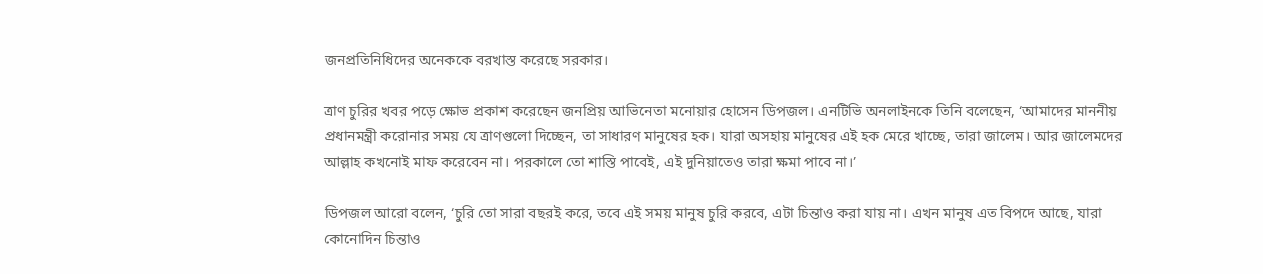জনপ্রতিনিধিদের অনেককে বরখাস্ত করেছে সরকার।

ত্রাণ চুরির খবর পড়ে ক্ষোভ প্রকাশ করেছেন জনপ্রিয় আভিনেতা মনোয়ার হোসেন ডিপজল। এনটিভি অনলাইনকে তিনি বলেছেন, ‘আমাদের মাননীয় প্রধানমন্ত্রী করোনার সময় যে ত্রাণগুলো দিচ্ছেন, তা সাধারণ মানুষের হক। যারা অসহায় মানুষের এই হক মেরে খাচ্ছে, তারা জালেম। আর জালেমদের আল্লাহ কখনোই মাফ করেবেন না। পরকালে তো শাস্তি পাবেই, এই দুনিয়াতেও তারা ক্ষমা পাবে না।’

ডিপজল আরো বলেন, ‘চুরি তো সারা বছরই করে, তবে এই সময় মানুষ চুরি করবে, এটা চিন্তাও করা যায় না। এখন মানুষ এত বিপদে আছে, যারা কোনোদিন চিন্তাও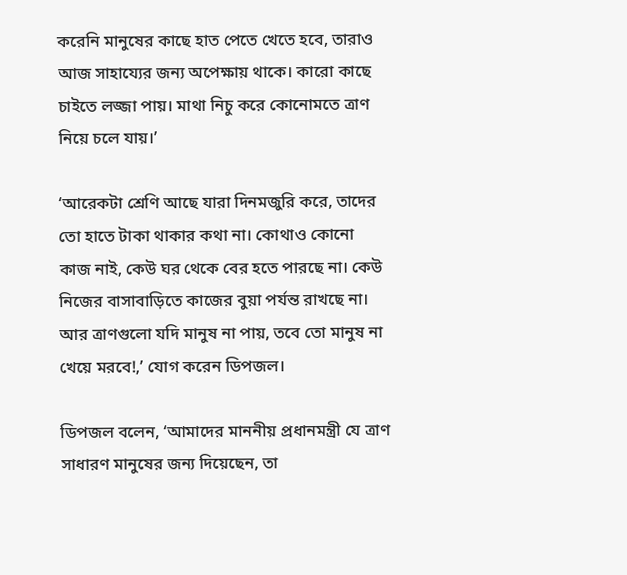করেনি মানুষের কাছে হাত পেতে খেতে হবে, তারাও আজ সাহায্যের জন্য অপেক্ষায় থাকে। কারো কাছে চাইতে লজ্জা পায়। মাথা নিচু করে কোনোমতে ত্রাণ নিয়ে চলে যায়।’

‘আরেকটা শ্রেণি আছে যারা দিনমজুরি করে, তাদের তো হাতে টাকা থাকার কথা না। কোথাও কোনো কাজ নাই, কেউ ঘর থেকে বের হতে পারছে না। কেউ নিজের বাসাবাড়িতে কাজের বুয়া পর্যন্ত রাখছে না। আর ত্রাণগুলো যদি মানুষ না পায়, তবে তো মানুষ না খেয়ে মরবে!,’ যোগ করেন ডিপজল।

ডিপজল বলেন, ‘আমাদের মাননীয় প্রধানমন্ত্রী যে ত্রাণ সাধারণ মানুষের জন্য দিয়েছেন, তা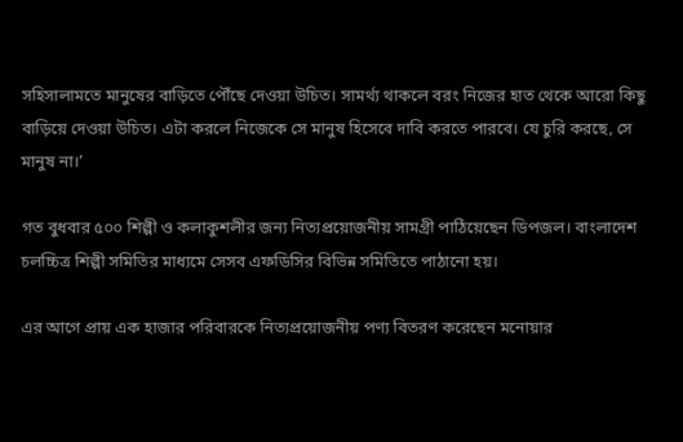সহিসালামতে মানুষের বাড়িতে পৌঁছে দেওয়া উচিত। সামর্থ্য থাকলে বরং নিজের হাত থেকে আরো কিছু বাড়িয়ে দেওয়া উচিত। এটা করলে নিজেকে সে মানুষ হিসেবে দাবি করতে পারবে। যে চুরি করছে, সে মানুষ না।’

গত বুধবার ৫০০ শিল্পী ও কলাকুশলীর জন্য নিত্যপ্রয়োজনীয় সামগ্রী পাঠিয়েছেন ডিপজল। বাংলাদেশ চলচ্চিত্র শিল্পী সমিতির মাধ্যমে সেসব এফডিসির বিভিন্ন সমিতিতে পাঠানো হয়।

এর আগে প্রায় এক হাজার পরিবারকে নিত্যপ্রয়োজনীয় পণ্য বিতরণ করেছেন মনোয়ার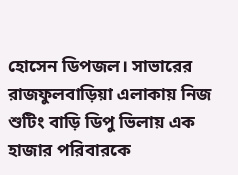হোসেন ডিপজল। সাভারের রাজফুলবাড়িয়া এলাকায় নিজ শুটিং বাড়ি ডিপু ভিলায় এক হাজার পরিবারকে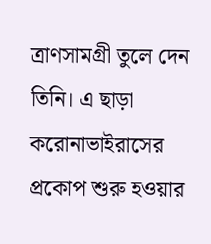ত্রাণসামগ্রী তুলে দেন তিনি। এ ছাড়া করোনাভাইরাসের প্রকোপ শুরু হওয়ার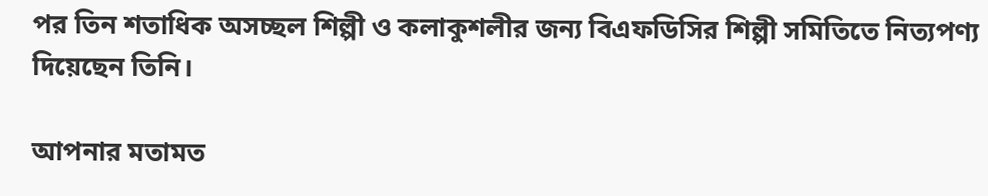পর তিন শতাধিক অসচ্ছল শিল্পী ও কলাকুশলীর জন্য বিএফডিসির শিল্পী সমিতিতে নিত্যপণ্য দিয়েছেন তিনি।

আপনার মতামত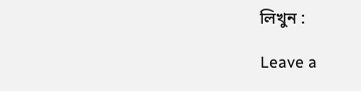লিখুন :

Leave a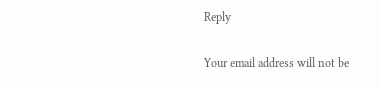Reply

Your email address will not be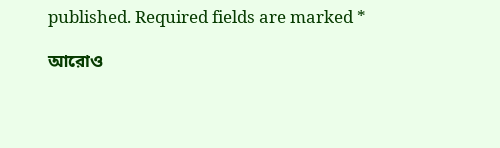published. Required fields are marked *

আরোও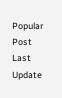Popular Post
Last Update